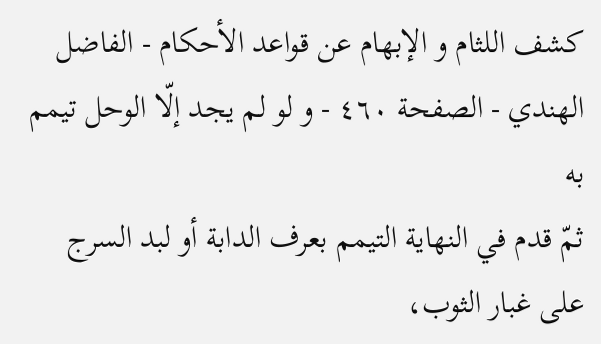كشف اللثام و الإبهام عن قواعد الأحكام - الفاضل الهندي - الصفحة ٤٦٠ - و لو لم يجد إلّا الوحل تيمم به
ثمّ قدم في النهاية التيمم بعرف الدابة أو لبد السرج على غبار الثوب،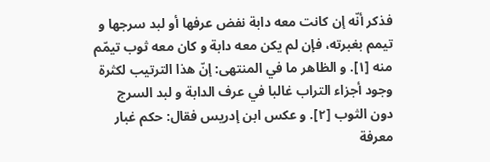فذكر أنّه إن كانت معه دابة نفض عرفها أو لبد سرجها و تيمم بغبرته، فإن لم يكن معه دابة و كان معه ثوب تيمّم منه [١]. و الظاهر ما في المنتهى: إنّ هذا الترتيب لكثرة وجود أجزاء التراب غالبا في عرف الدابة و لبد السرج دون الثوب [٢]. و عكس ابن إدريس فقال: حكم غبار معرفة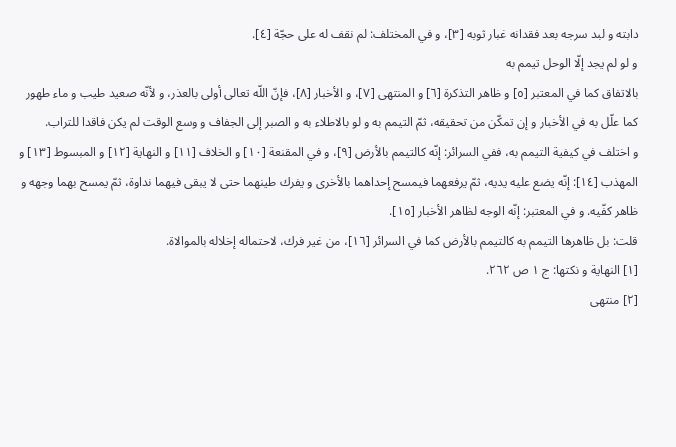دابته و لبد سرجه بعد فقدانه غبار ثوبه [٣]، و في المختلف: لم نقف له على حجّة [٤].
و لو لم يجد إلّا الوحل تيمم به
بالاتفاق كما في المعتبر [٥] و ظاهر التذكرة [٦] و المنتهى [٧]، و الأخبار [٨]، فإنّ اللّه تعالى أولى بالعذر، و لأنّه صعيد طيب و ماء طهور كما علّل به في الأخبار و إن تمكّن من تحقيقه، ثمّ التيمم به و لو بالاطلاء به و الصبر إلى الجفاف و وسع الوقت لم يكن فاقدا للتراب.
و اختلف في كيفية التيمم به، ففي السرائر: إنّه كالتيمم بالأرض [٩]، و في المقنعة [١٠] و الخلاف [١١] و النهاية [١٢] و المبسوط [١٣] و المهذب [١٤]: إنّه يضع عليه يديه، ثمّ يرفعهما فيمسح إحداهما بالأخرى و يفرك طينهما حتى لا يبقى فيهما نداوة، ثمّ يمسح بهما وجهه و ظاهر كفّيه. و في المعتبر: إنّه الوجه لظاهر الأخبار [١٥].
قلت: بل ظاهرها التيمم به كالتيمم بالأرض كما في السرائر [١٦]، من غير فرك، لاحتماله إخلاله بالموالاة.
[١] النهاية و نكتها: ج ١ ص ٢٦٢.
[٢] منتهى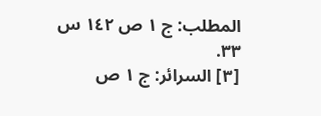المطلب: ج ١ ص ١٤٢ س ٣٣.
[٣] السرائر: ج ١ ص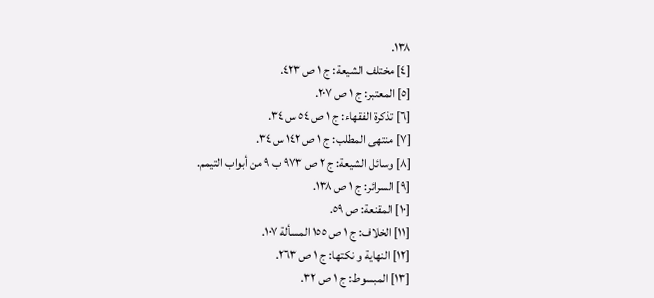١٣٨.
[٤] مختلف الشيعة: ج ١ ص ٤٢٣.
[٥] المعتبر: ج ١ ص ٢٠٧.
[٦] تذكرة الفقهاء: ج ١ ص ٥٤ س ٣٤.
[٧] منتهى المطلب: ج ١ ص ١٤٢ س ٣٤.
[٨] وسائل الشيعة: ج ٢ ص ٩٧٣ ب ٩ من أبواب التيمم.
[٩] السرائر: ج ١ ص ١٣٨.
[١٠] المقنعة: ص ٥٩.
[١١] الخلاف: ج ١ ص ١٥٥ المسألة ١٠٧.
[١٢] النهاية و نكتها: ج ١ ص ٢٦٣.
[١٣] المبسوط: ج ١ ص ٣٢.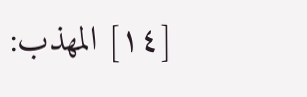[١٤] المهذب: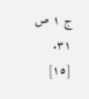ج ١ ص ٣١.
[١٥]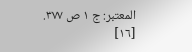المعتبر: ج ١ ص ٣٧٧.
[١٦]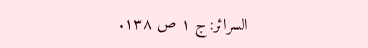السرائر: ج ١ ص ١٣٨.